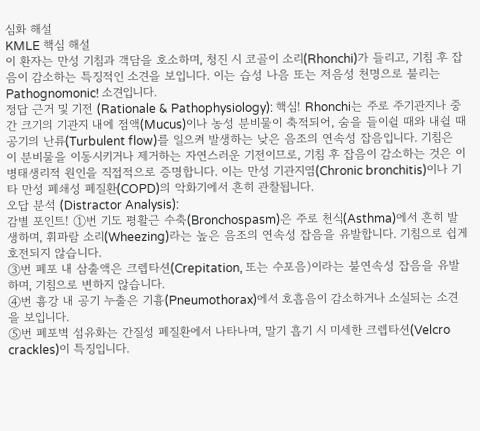심화 해설
KMLE 핵심 해설
이 환자는 만성 기침과 객담을 호소하며, 청진 시 코골이 소리(Rhonchi)가 들리고, 기침 후 잡음이 감소하는 특징적인 소견을 보입니다. 이는 습성 나음 또는 저음성 천명으로 불리는 Pathognomonic! 소견입니다.
정답 근거 및 기전 (Rationale & Pathophysiology): 핵심! Rhonchi는 주로 주기관지나 중간 크기의 기관지 내에 점액(Mucus)이나 농성 분비물이 축적되어, 숨을 들이쉴 때와 내쉴 때 공기의 난류(Turbulent flow)를 일으켜 발생하는 낮은 음조의 연속성 잡음입니다. 기침은 이 분비물을 이동시키거나 제거하는 자연스러운 기전이므로, 기침 후 잡음이 감소하는 것은 이 병태생리적 원인을 직접적으로 증명합니다. 이는 만성 기관지염(Chronic bronchitis)이나 기타 만성 폐쇄성 폐질환(COPD)의 악화기에서 흔히 관찰됩니다.
오답 분석 (Distractor Analysis):
감별 포인트! ①번 기도 평활근 수축(Bronchospasm)은 주로 천식(Asthma)에서 흔히 발생하며, 휘파람 소리(Wheezing)라는 높은 음조의 연속성 잡음을 유발합니다. 기침으로 쉽게 호전되지 않습니다.
③번 폐포 내 삼출액은 크렙타션(Crepitation, 또는 수포음)이라는 불연속성 잡음을 유발하며, 기침으로 변하지 않습니다.
④번 흉강 내 공기 누출은 기흉(Pneumothorax)에서 호흡음이 감소하거나 소실되는 소견을 보입니다.
⑤번 폐포벽 섬유화는 간질성 폐질환에서 나타나며, 말기 흡기 시 미세한 크렙타션(Velcro crackles)이 특징입니다.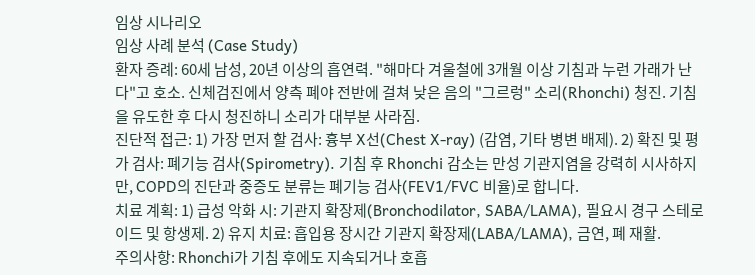임상 시나리오
임상 사례 분석 (Case Study)
환자 증례: 60세 남성, 20년 이상의 흡연력. "해마다 겨울철에 3개월 이상 기침과 누런 가래가 난다"고 호소. 신체검진에서 양측 폐야 전반에 걸쳐 낮은 음의 "그르렁" 소리(Rhonchi) 청진. 기침을 유도한 후 다시 청진하니 소리가 대부분 사라짐.
진단적 접근: 1) 가장 먼저 할 검사: 흉부 X선(Chest X-ray) (감염, 기타 병변 배제). 2) 확진 및 평가 검사: 폐기능 검사(Spirometry). 기침 후 Rhonchi 감소는 만성 기관지염을 강력히 시사하지만, COPD의 진단과 중증도 분류는 폐기능 검사(FEV1/FVC 비율)로 합니다.
치료 계획: 1) 급성 악화 시: 기관지 확장제(Bronchodilator, SABA/LAMA), 필요시 경구 스테로이드 및 항생제. 2) 유지 치료: 흡입용 장시간 기관지 확장제(LABA/LAMA), 금연, 폐 재활.
주의사항: Rhonchi가 기침 후에도 지속되거나 호흡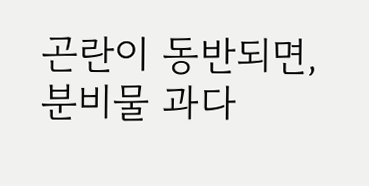곤란이 동반되면, 분비물 과다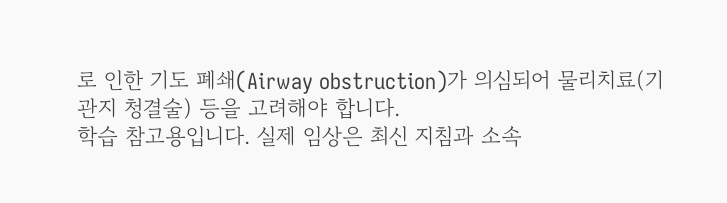로 인한 기도 폐쇄(Airway obstruction)가 의심되어 물리치료(기관지 청결술) 등을 고려해야 합니다.
학습 참고용입니다. 실제 임상은 최신 지침과 소속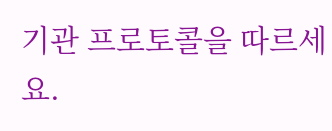기관 프로토콜을 따르세요.